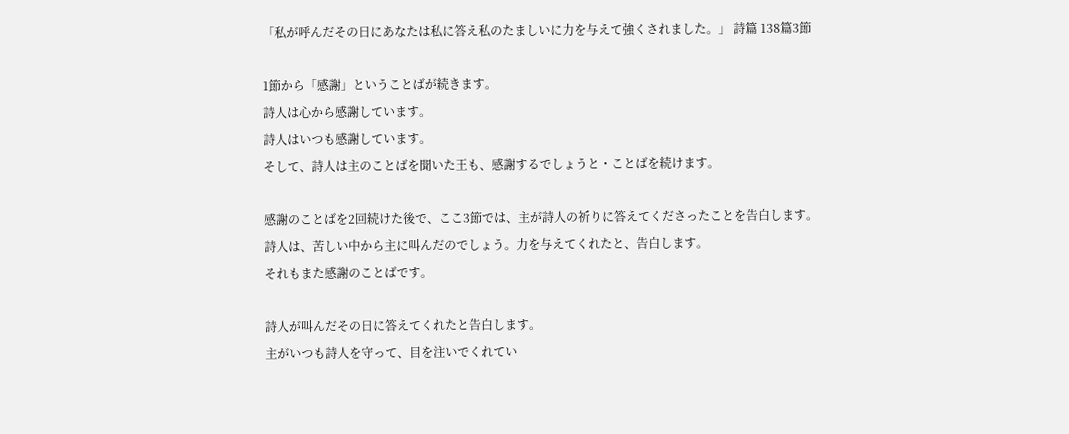「私が呼んだその日にあなたは私に答え私のたましいに力を与えて強くされました。」 詩篇 138篇3節

1節から「感謝」ということばが続きます。
詩人は心から感謝しています。
詩人はいつも感謝しています。
そして、詩人は主のことばを聞いた王も、感謝するでしょうと・ことばを続けます。

感謝のことばを2回続けた後で、ここ3節では、主が詩人の祈りに答えてくださったことを告白します。
詩人は、苦しい中から主に叫んだのでしょう。力を与えてくれたと、告白します。
それもまた感謝のことばです。

詩人が叫んだその日に答えてくれたと告白します。
主がいつも詩人を守って、目を注いでくれてい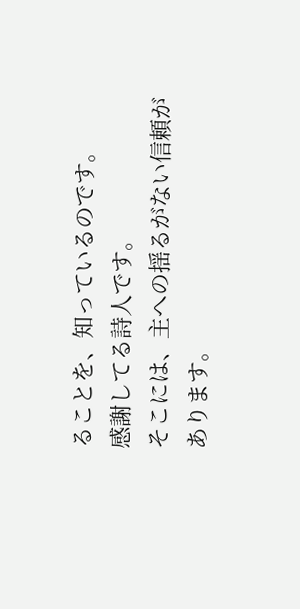ることを、知っているのです。
感謝してる詩人です。
そこには、主への揺るがない信頼があります。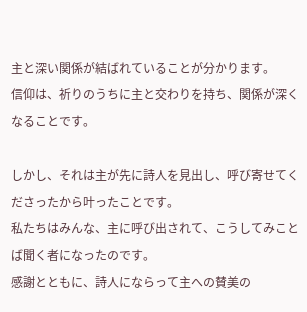主と深い関係が結ばれていることが分かります。
信仰は、祈りのうちに主と交わりを持ち、関係が深くなることです。

しかし、それは主が先に詩人を見出し、呼び寄せてくださったから叶ったことです。
私たちはみんな、主に呼び出されて、こうしてみことば聞く者になったのです。
感謝とともに、詩人にならって主への賛美の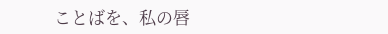ことばを、私の唇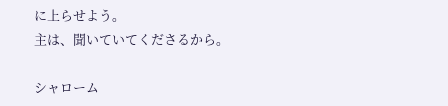に上らせよう。
主は、聞いていてくださるから。

シャローム